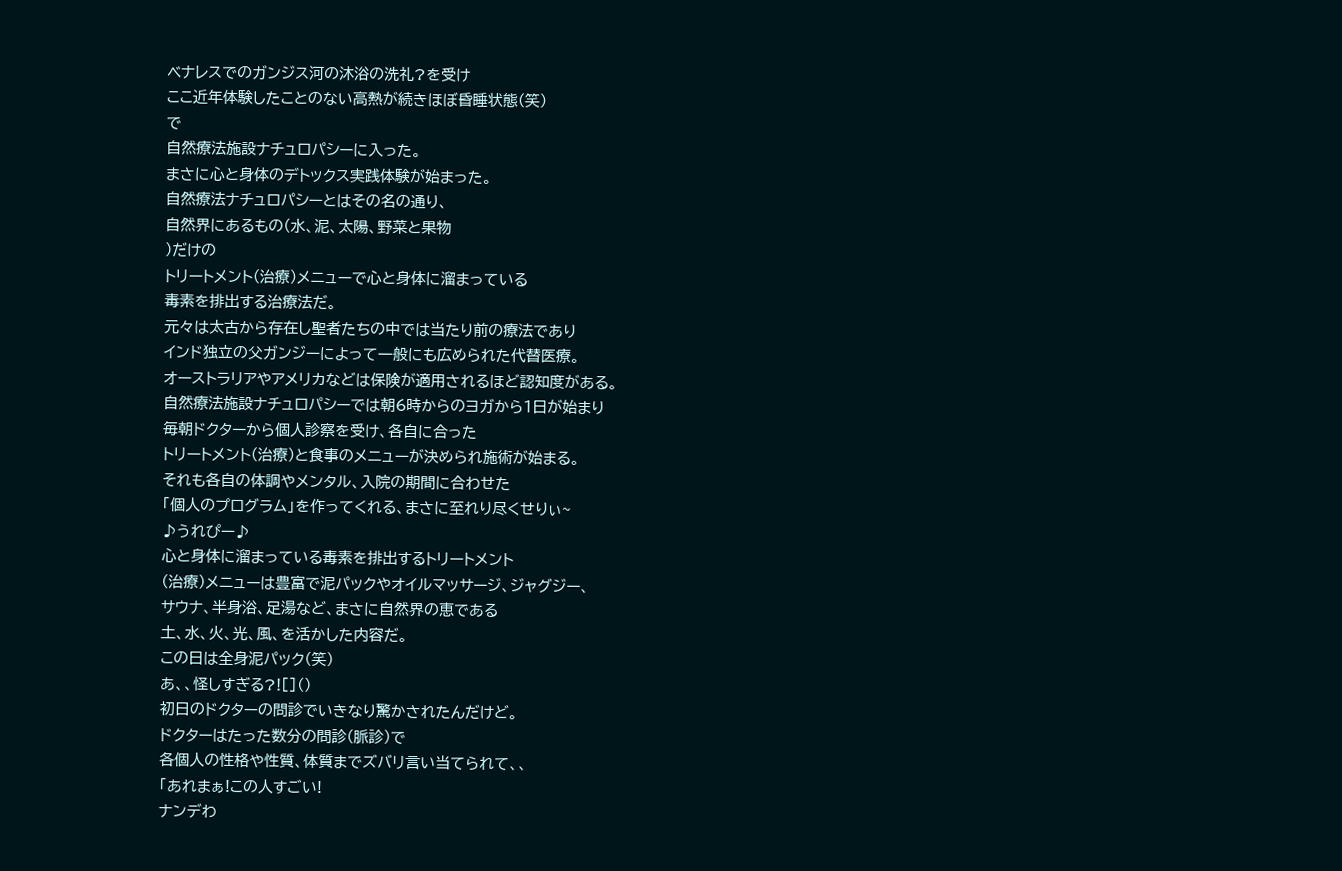ベナレスでのガンジス河の沐浴の洗礼?を受け
ここ近年体験したことのない高熱が続きほぼ昏睡状態(笑)
で
自然療法施設ナチュロパシーに入った。
まさに心と身体のデトックス実践体験が始まった。
自然療法ナチュロパシーとはその名の通り、
自然界にあるもの(水、泥、太陽、野菜と果物
)だけの
トリートメント(治療)メニューで心と身体に溜まっている
毒素を排出する治療法だ。
元々は太古から存在し聖者たちの中では当たり前の療法であり
インド独立の父ガンジーによって一般にも広められた代替医療。
オーストラリアやアメリカなどは保険が適用されるほど認知度がある。
自然療法施設ナチュロパシーでは朝6時からのヨガから1日が始まり
毎朝ドクターから個人診察を受け、各自に合った
トリートメント(治療)と食事のメニューが決められ施術が始まる。
それも各自の体調やメンタル、入院の期間に合わせた
「個人のプログラム」を作ってくれる、まさに至れり尽くせりぃ~
♪うれぴー♪
心と身体に溜まっている毒素を排出するトリートメント
(治療)メニューは豊富で泥パックやオイルマッサージ、ジャグジー、
サウナ、半身浴、足湯など、まさに自然界の恵である
土、水、火、光、風、を活かした内容だ。
この日は全身泥パック(笑)
あ、、怪しすぎる?![]()
初日のドクターの問診でいきなり驚かされたんだけど。
ドクターはたった数分の問診(脈診)で
各個人の性格や性質、体質までズバリ言い当てられて、、
「あれまぁ!この人すごい!
ナンデわ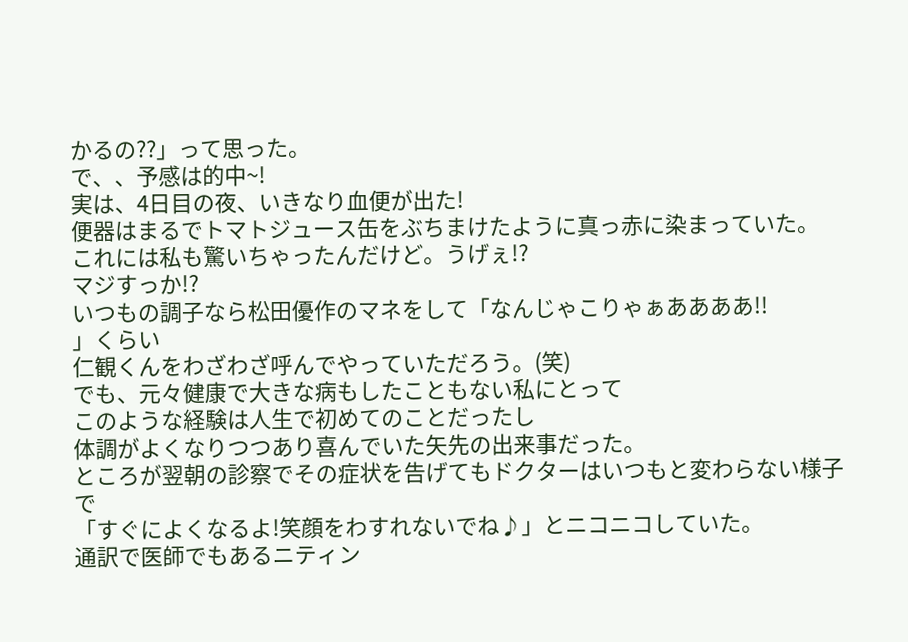かるの??」って思った。
で、、予感は的中~!
実は、4日目の夜、いきなり血便が出た!
便器はまるでトマトジュース缶をぶちまけたように真っ赤に染まっていた。
これには私も驚いちゃったんだけど。うげぇ!?
マジすっか!?
いつもの調子なら松田優作のマネをして「なんじゃこりゃぁああああ!!
」くらい
仁観くんをわざわざ呼んでやっていただろう。(笑)
でも、元々健康で大きな病もしたこともない私にとって
このような経験は人生で初めてのことだったし
体調がよくなりつつあり喜んでいた矢先の出来事だった。
ところが翌朝の診察でその症状を告げてもドクターはいつもと変わらない様子で
「すぐによくなるよ!笑顔をわすれないでね♪」とニコニコしていた。
通訳で医師でもあるニティン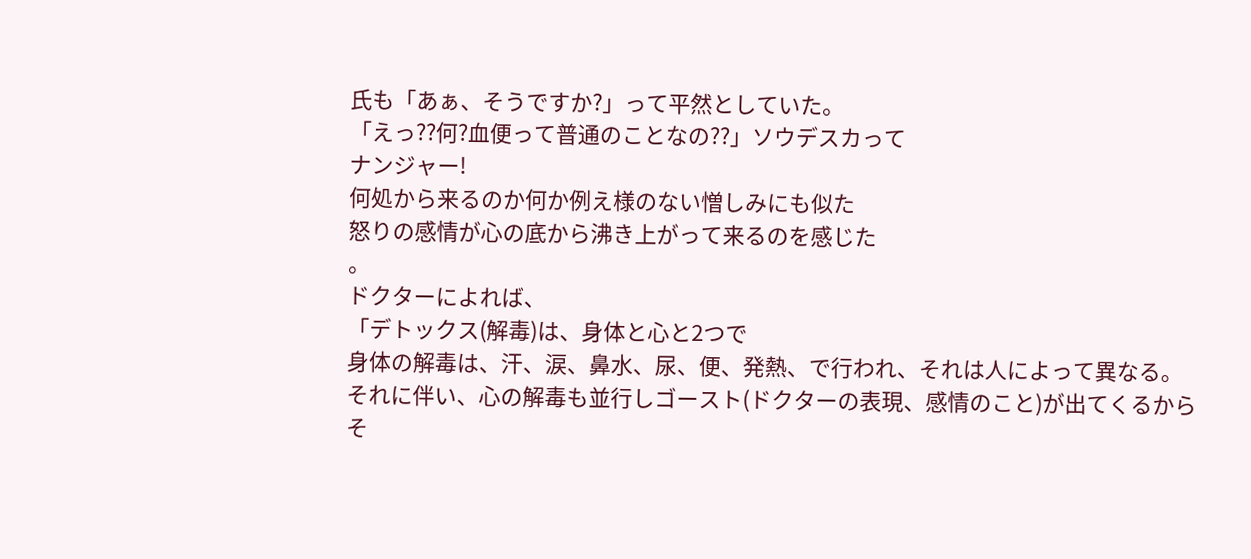氏も「あぁ、そうですか?」って平然としていた。
「えっ??何?血便って普通のことなの??」ソウデスカって
ナンジャー!
何処から来るのか何か例え様のない憎しみにも似た
怒りの感情が心の底から沸き上がって来るのを感じた
。
ドクターによれば、
「デトックス(解毒)は、身体と心と2つで
身体の解毒は、汗、涙、鼻水、尿、便、発熱、で行われ、それは人によって異なる。
それに伴い、心の解毒も並行しゴースト(ドクターの表現、感情のこと)が出てくるから
そ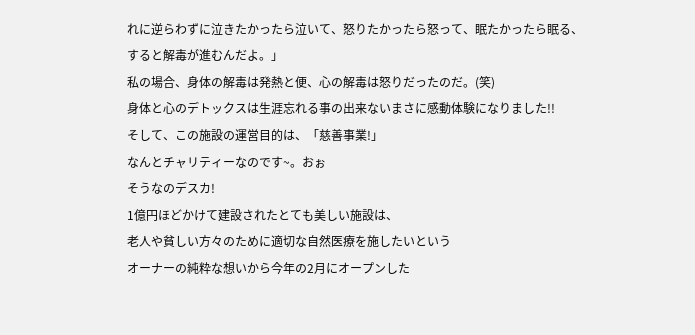れに逆らわずに泣きたかったら泣いて、怒りたかったら怒って、眠たかったら眠る、
すると解毒が進むんだよ。」
私の場合、身体の解毒は発熱と便、心の解毒は怒りだったのだ。(笑)
身体と心のデトックスは生涯忘れる事の出来ないまさに感動体験になりました!!
そして、この施設の運営目的は、「慈善事業!」
なんとチャリティーなのです~。おぉ
そうなのデスカ!
1億円ほどかけて建設されたとても美しい施設は、
老人や貧しい方々のために適切な自然医療を施したいという
オーナーの純粋な想いから今年の2月にオープンした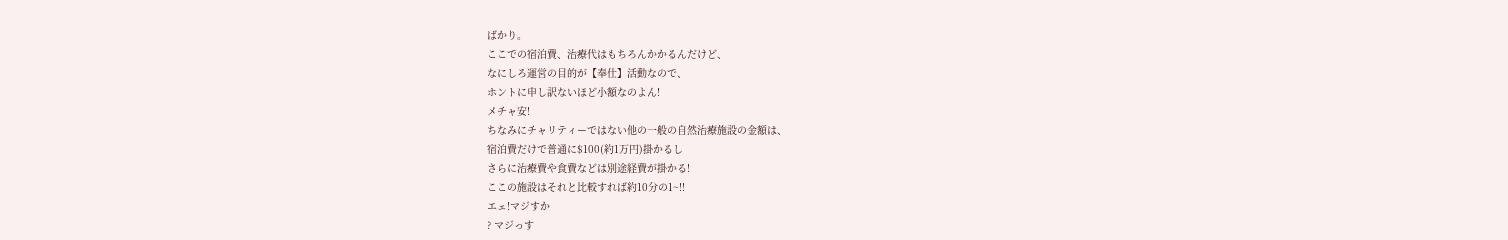ばかり。
ここでの宿泊費、治療代はもちろんかかるんだけど、
なにしろ運営の目的が【奉仕】活動なので、
ホントに申し訳ないほど小額なのよん!
メチャ安!
ちなみにチャリティーではない他の一般の自然治療施設の金額は、
宿泊費だけで普通に$100(約1万円)掛かるし
さらに治療費や食費などは別途経費が掛かる!
ここの施設はそれと比較すれば約10分の1~!!
エェ!マジすか
? マジっす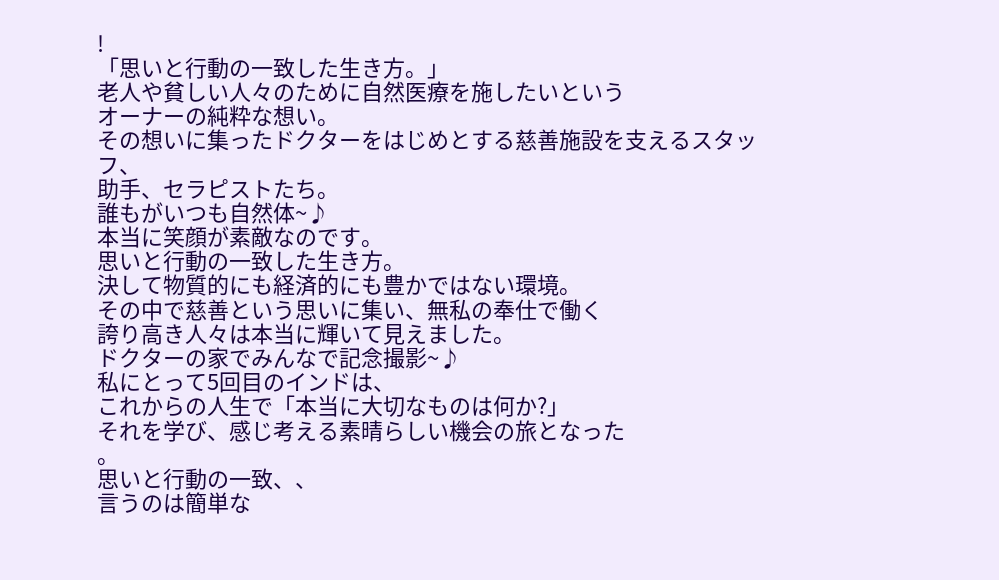!
「思いと行動の一致した生き方。」
老人や貧しい人々のために自然医療を施したいという
オーナーの純粋な想い。
その想いに集ったドクターをはじめとする慈善施設を支えるスタッフ、
助手、セラピストたち。
誰もがいつも自然体~♪
本当に笑顔が素敵なのです。
思いと行動の一致した生き方。
決して物質的にも経済的にも豊かではない環境。
その中で慈善という思いに集い、無私の奉仕で働く
誇り高き人々は本当に輝いて見えました。
ドクターの家でみんなで記念撮影~♪
私にとって5回目のインドは、
これからの人生で「本当に大切なものは何か?」
それを学び、感じ考える素晴らしい機会の旅となった
。
思いと行動の一致、、
言うのは簡単な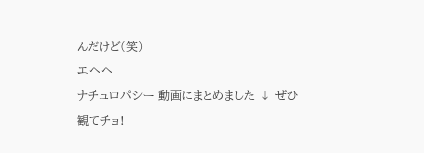んだけど(笑)
エヘヘ
ナチュロパシー 動画にまとめました ↓ ぜひ観てチョ!